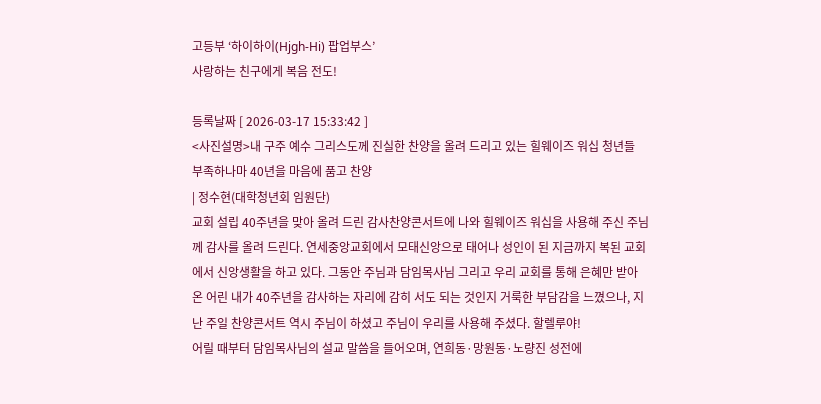고등부 ‘하이하이(Hjgh-Hi) 팝업부스’
사랑하는 친구에게 복음 전도!

등록날짜 [ 2026-03-17 15:33:42 ]
<사진설명>내 구주 예수 그리스도께 진실한 찬양을 올려 드리고 있는 힐웨이즈 워십 청년들
부족하나마 40년을 마음에 품고 찬양
| 정수현(대학청년회 임원단)
교회 설립 40주년을 맞아 올려 드린 감사찬양콘서트에 나와 힐웨이즈 워십을 사용해 주신 주님께 감사를 올려 드린다. 연세중앙교회에서 모태신앙으로 태어나 성인이 된 지금까지 복된 교회에서 신앙생활을 하고 있다. 그동안 주님과 담임목사님 그리고 우리 교회를 통해 은혜만 받아 온 어린 내가 40주년을 감사하는 자리에 감히 서도 되는 것인지 거룩한 부담감을 느꼈으나, 지난 주일 찬양콘서트 역시 주님이 하셨고 주님이 우리를 사용해 주셨다. 할렐루야!
어릴 때부터 담임목사님의 설교 말씀을 들어오며, 연희동·망원동·노량진 성전에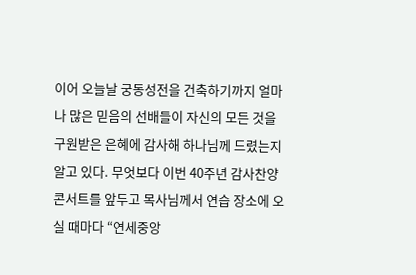이어 오늘날 궁동성전을 건축하기까지 얼마나 많은 믿음의 선배들이 자신의 모든 것을 구원받은 은혜에 감사해 하나님께 드렸는지 알고 있다. 무엇보다 이번 40주년 감사찬양콘서트를 앞두고 목사님께서 연습 장소에 오실 때마다 “연세중앙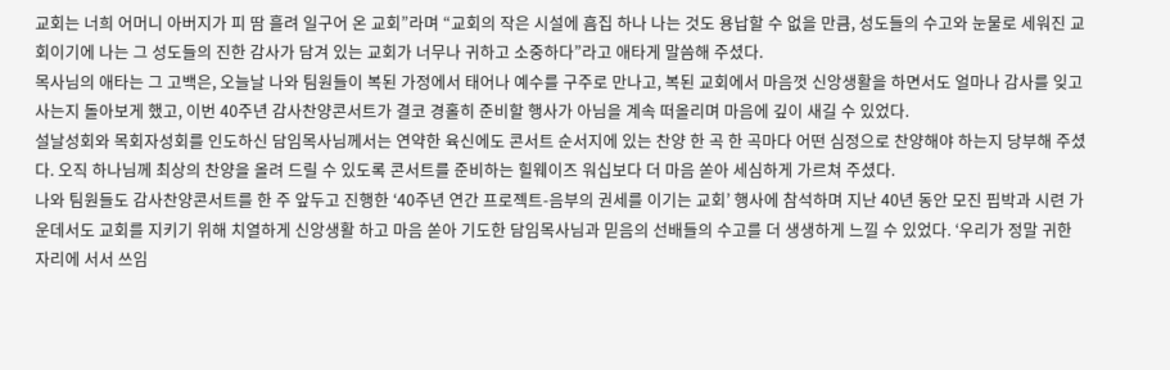교회는 너희 어머니 아버지가 피 땀 흘려 일구어 온 교회”라며 “교회의 작은 시설에 흠집 하나 나는 것도 용납할 수 없을 만큼, 성도들의 수고와 눈물로 세워진 교회이기에 나는 그 성도들의 진한 감사가 담겨 있는 교회가 너무나 귀하고 소중하다”라고 애타게 말씀해 주셨다.
목사님의 애타는 그 고백은, 오늘날 나와 팀원들이 복된 가정에서 태어나 예수를 구주로 만나고, 복된 교회에서 마음껏 신앙생활을 하면서도 얼마나 감사를 잊고 사는지 돌아보게 했고, 이번 40주년 감사찬양콘서트가 결코 경홀히 준비할 행사가 아님을 계속 떠올리며 마음에 깊이 새길 수 있었다.
설날성회와 목회자성회를 인도하신 담임목사님께서는 연약한 육신에도 콘서트 순서지에 있는 찬양 한 곡 한 곡마다 어떤 심정으로 찬양해야 하는지 당부해 주셨다. 오직 하나님께 최상의 찬양을 올려 드릴 수 있도록 콘서트를 준비하는 힐웨이즈 워십보다 더 마음 쏟아 세심하게 가르쳐 주셨다.
나와 팀원들도 감사찬양콘서트를 한 주 앞두고 진행한 ‘40주년 연간 프로젝트-음부의 권세를 이기는 교회’ 행사에 참석하며 지난 40년 동안 모진 핍박과 시련 가운데서도 교회를 지키기 위해 치열하게 신앙생활 하고 마음 쏟아 기도한 담임목사님과 믿음의 선배들의 수고를 더 생생하게 느낄 수 있었다. ‘우리가 정말 귀한 자리에 서서 쓰임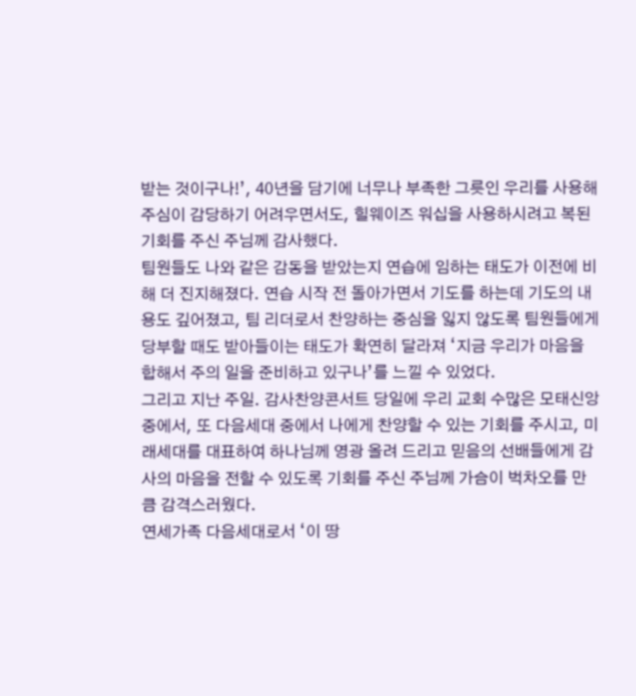받는 것이구나!’, 40년을 담기에 너무나 부족한 그릇인 우리를 사용해 주심이 감당하기 어려우면서도, 힐웨이즈 워십을 사용하시려고 복된 기회를 주신 주님께 감사했다.
팀원들도 나와 같은 감동을 받았는지 연습에 임하는 태도가 이전에 비해 더 진지해졌다. 연습 시작 전 돌아가면서 기도를 하는데 기도의 내용도 깊어졌고, 팀 리더로서 찬양하는 중심을 잃지 않도록 팀원들에게 당부할 때도 받아들이는 태도가 확연히 달라져 ‘지금 우리가 마음을 합해서 주의 일을 준비하고 있구나’를 느낄 수 있었다.
그리고 지난 주일. 감사찬양콘서트 당일에 우리 교회 수많은 모태신앙 중에서, 또 다음세대 중에서 나에게 찬양할 수 있는 기회를 주시고, 미래세대를 대표하여 하나님께 영광 올려 드리고 믿음의 선배들에게 감사의 마음을 전할 수 있도록 기회를 주신 주님께 가슴이 벅차오를 만큼 감격스러웠다.
연세가족 다음세대로서 ‘이 땅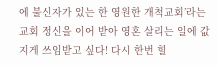에 불신자가 있는 한 영원한 개척교회’라는 교회 정신을 이어 받아 영혼 살리는 일에 값지게 쓰임받고 싶다! 다시 한번 힐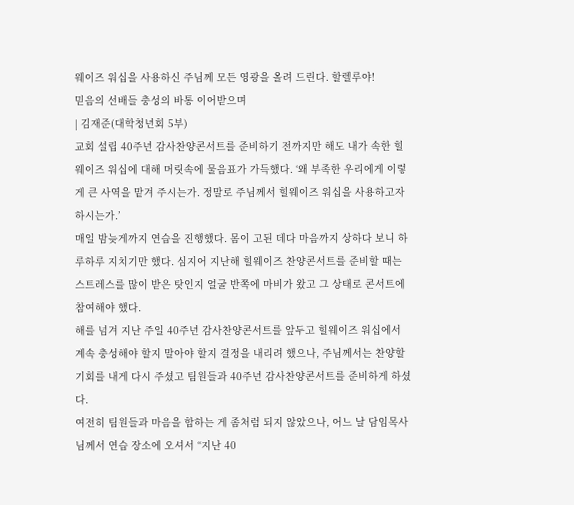웨이즈 워십을 사용하신 주님께 모든 영광을 올려 드린다. 할렐루야!
믿음의 선배들 충성의 바통 이어받으며
| 김재준(대학청년회 5부)
교회 설립 40주년 감사찬양콘서트를 준비하기 전까지만 해도 내가 속한 힐웨이즈 워십에 대해 머릿속에 물음표가 가득했다. ‘왜 부족한 우리에게 이렇게 큰 사역을 맡겨 주시는가. 정말로 주님께서 힐웨이즈 워십을 사용하고자 하시는가.’
매일 밤늦게까지 연습을 진행했다. 몸이 고된 데다 마음까지 상하다 보니 하루하루 지치기만 했다. 심지어 지난해 힐웨이즈 찬양콘서트를 준비할 때는 스트레스를 많이 받은 탓인지 얼굴 반쪽에 마비가 왔고 그 상태로 콘서트에 참여해야 했다.
해를 넘겨 지난 주일 40주년 감사찬양콘서트를 앞두고 힐웨이즈 워십에서 계속 충성해야 할지 말아야 할지 결정을 내리려 했으나, 주님께서는 찬양할 기회를 내게 다시 주셨고 팀원들과 40주년 감사찬양콘서트를 준비하게 하셨다.
여전히 팀원들과 마음을 합하는 게 좀처럼 되지 않았으나, 어느 날 담임목사님께서 연습 장소에 오셔서 “지난 40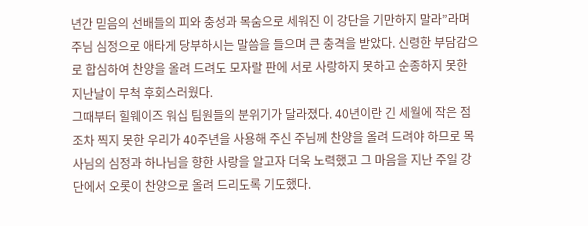년간 믿음의 선배들의 피와 충성과 목숨으로 세워진 이 강단을 기만하지 말라”라며 주님 심정으로 애타게 당부하시는 말씀을 들으며 큰 충격을 받았다. 신령한 부담감으로 합심하여 찬양을 올려 드려도 모자랄 판에 서로 사랑하지 못하고 순종하지 못한 지난날이 무척 후회스러웠다.
그때부터 힐웨이즈 워십 팀원들의 분위기가 달라졌다. 40년이란 긴 세월에 작은 점조차 찍지 못한 우리가 40주년을 사용해 주신 주님께 찬양을 올려 드려야 하므로 목사님의 심정과 하나님을 향한 사랑을 알고자 더욱 노력했고 그 마음을 지난 주일 강단에서 오롯이 찬양으로 올려 드리도록 기도했다.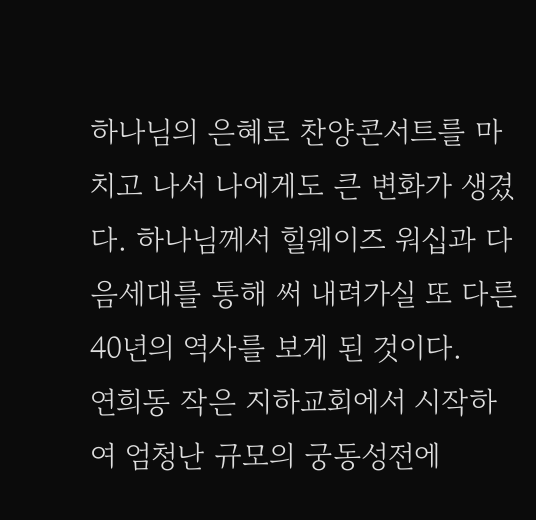하나님의 은혜로 찬양콘서트를 마치고 나서 나에게도 큰 변화가 생겼다. 하나님께서 힐웨이즈 워십과 다음세대를 통해 써 내려가실 또 다른 40년의 역사를 보게 된 것이다.
연희동 작은 지하교회에서 시작하여 엄청난 규모의 궁동성전에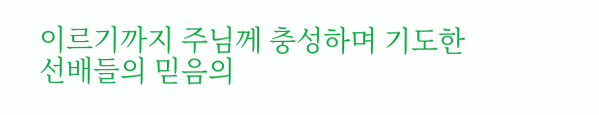이르기까지 주님께 충성하며 기도한 선배들의 믿음의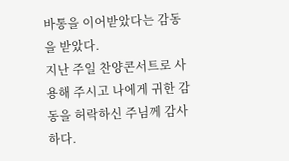바통을 이어받았다는 감동을 받았다.
지난 주일 찬양콘서트로 사용해 주시고 나에게 귀한 감동을 허락하신 주님께 감사하다.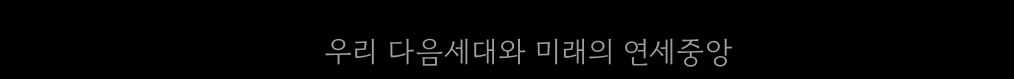우리 다음세대와 미래의 연세중앙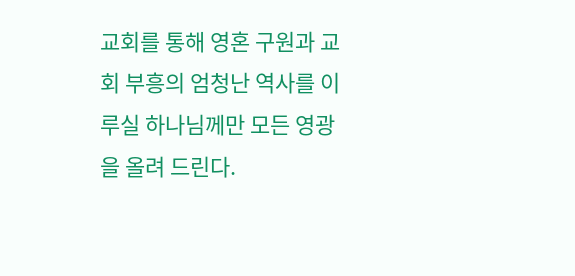교회를 통해 영혼 구원과 교회 부흥의 엄청난 역사를 이루실 하나님께만 모든 영광을 올려 드린다.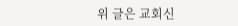위 글은 교회신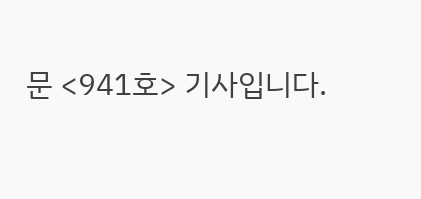문 <941호> 기사입니다.